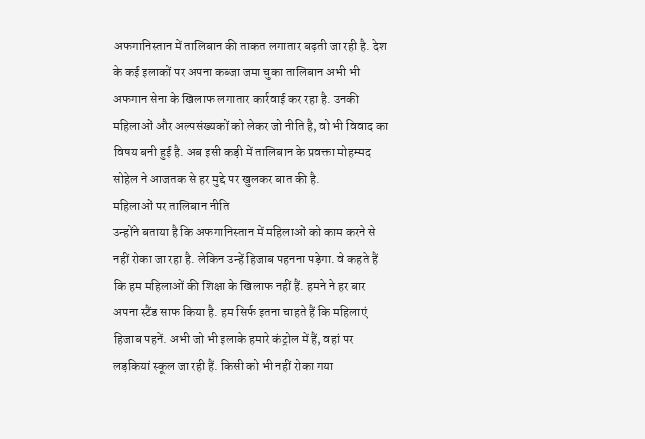अफगानिस्तान में तालिबान की ताकत लगातार बढ़ती जा रही है. देश के कई इलाकों पर अपना कब्जा जमा चुका तालिबान अभी भी अफगान सेना के खिलाफ लगातार कार्रवाई कर रहा है. उनकी महिलाओं और अल्पसंख्यकों को लेकर जो नीति है, वो भी विवाद का विषय बनी हुई है. अब इसी कड़ी में तालिबान के प्रवक्ता मोहम्मद सोहेल ने आजतक से हर मुद्दे पर खुलकर बात की है.
महिलाओं पर तालिबान नीति
उन्होंने बताया है कि अफगानिस्तान में महिलाओं को काम करने से नहीं रोका जा रहा है. लेकिन उन्हें हिजाब पहनना पड़ेगा. वे कहते हैं कि हम महिलाओं की शिक्षा के खिलाफ नहीं हैं. हमने ने हर बार अपना स्टैंड साफ किया है. हम सिर्फ इतना चाहते हैं कि महिलाएं हिजाब पहनें. अभी जो भी इलाके हमारे कंट्रोल में हैं, वहां पर लड़कियां स्कूल जा रही हैं. किसी को भी नहीं रोका गया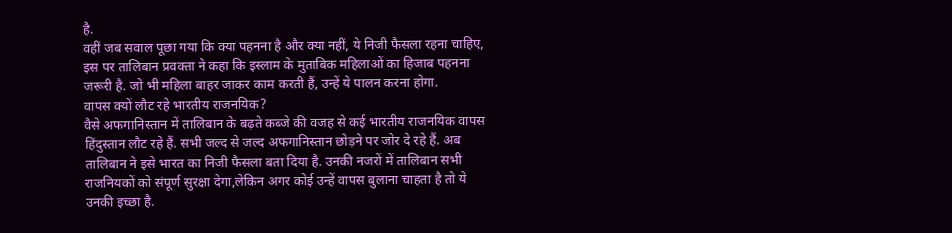है.
वहीं जब सवाल पूछा गया कि क्या पहनना है और क्या नहीं, ये निजी फैसला रहना चाहिए, इस पर तालिबान प्रवक्ता ने कहा कि इस्लाम के मुताबिक महिलाओं का हिजाब पहनना जरूरी है. जो भी महिला बाहर जाकर काम करती हैं, उन्हें ये पालन करना होगा.
वापस क्यों लौट रहे भारतीय राजनयिक?
वैसे अफगानिस्तान में तालिबान के बढ़ते कब्जे की वजह से कई भारतीय राजनयिक वापस हिंदुस्तान लौट रहे हैं. सभी जल्द से जल्द अफगानिस्तान छोड़ने पर जोर दे रहे हैं. अब तालिबान ने इसे भारत का निजी फैसला बता दिया है. उनकी नजरों में तालिबान सभी राजनियकों को संपूर्ण सुरक्षा देगा,लेकिन अगर कोई उन्हें वापस बुलाना चाहता है तो ये उनकी इच्छा है.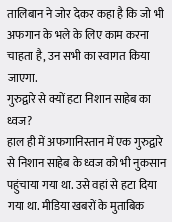तालिबान ने जोर देकर कहा है कि जो भी अफगान के भले के लिए काम करना चाहता है, उन सभी का स्वागत किया जाएगा.
गुरुद्वारे से क्यों हटा निशान साहेब का ध्वज?
हाल ही में अफगानिस्तान में एक गुरुद्वारे से निशान साहेब के ध्वज को भी नुकसान पहुंचाया गया था. उसे वहां से हटा दिया गया था. मीडिया खबरों के मुताबिक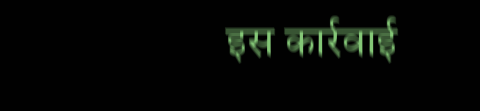इस कार्रवाई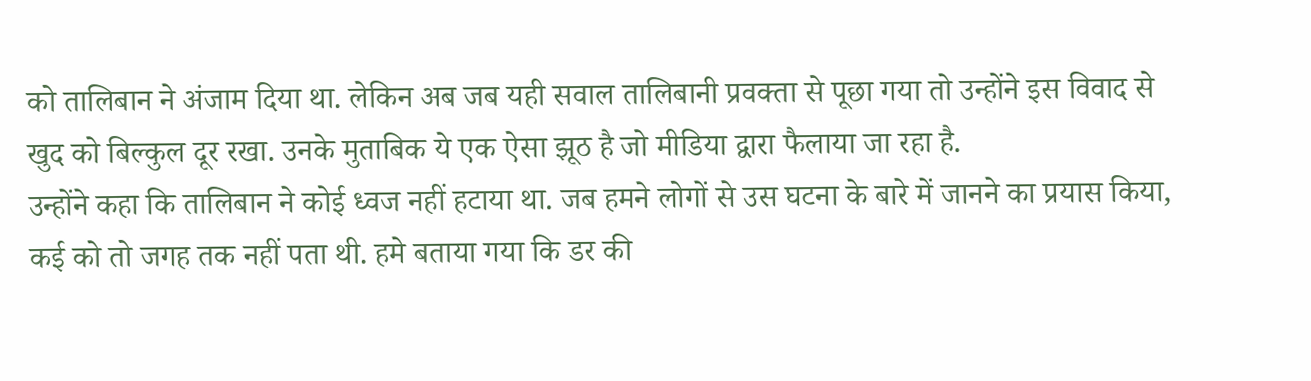को तालिबान ने अंजाम दिया था. लेकिन अब जब यही सवाल तालिबानी प्रवक्ता से पूछा गया तो उन्होंने इस विवाद से खुद को बिल्कुल दूर रखा. उनके मुताबिक ये एक ऐसा झूठ है जो मीडिया द्वारा फैलाया जा रहा है.
उन्होंने कहा कि तालिबान ने कोई ध्वज नहीं हटाया था. जब हमने लोगों से उस घटना के बारे में जानने का प्रयास किया, कई को तो जगह तक नहीं पता थी. हमे बताया गया कि डर की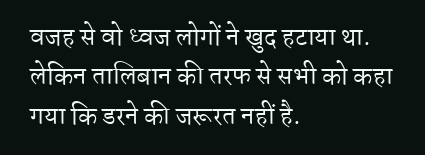वजह से वो ध्वज लोगों ने खुद हटाया था. लेकिन तालिबान की तरफ से सभी को कहा गया कि डरने की जरूरत नहीं है.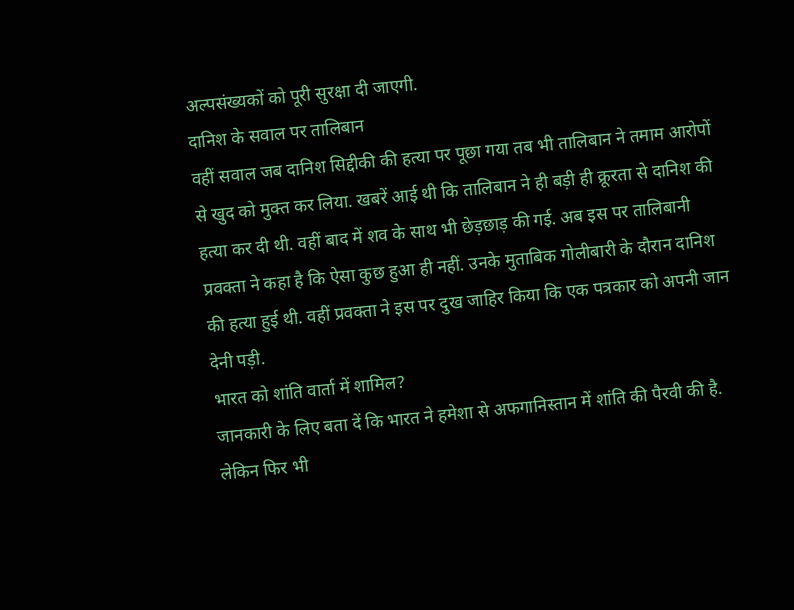अल्पसंख्यकों को पूरी सुरक्षा दी जाएगी.
दानिश के सवाल पर तालिबान
वहीं सवाल जब दानिश सिद्दीकी की हत्या पर पूछा गया तब भी तालिबान ने तमाम आरोपों से खुद को मुक्त कर लिया. खबरें आई थी कि तालिबान ने ही बड़ी ही क्रूरता से दानिश की हत्या कर दी थी. वहीं बाद में शव के साथ भी छेड़छाड़ की गई. अब इस पर तालिबानी प्रवक्ता ने कहा है कि ऐसा कुछ हुआ ही नहीं. उनके मुताबिक गोलीबारी के दौरान दानिश की हत्या हुई थी. वहीं प्रवक्ता ने इस पर दुख जाहिर किया कि एक पत्रकार को अपनी जान देनी पड़ी.
भारत को शांति वार्ता में शामिल?
जानकारी के लिए बता दें कि भारत ने हमेशा से अफगानिस्तान में शांति की पैरवी की है. लेकिन फिर भी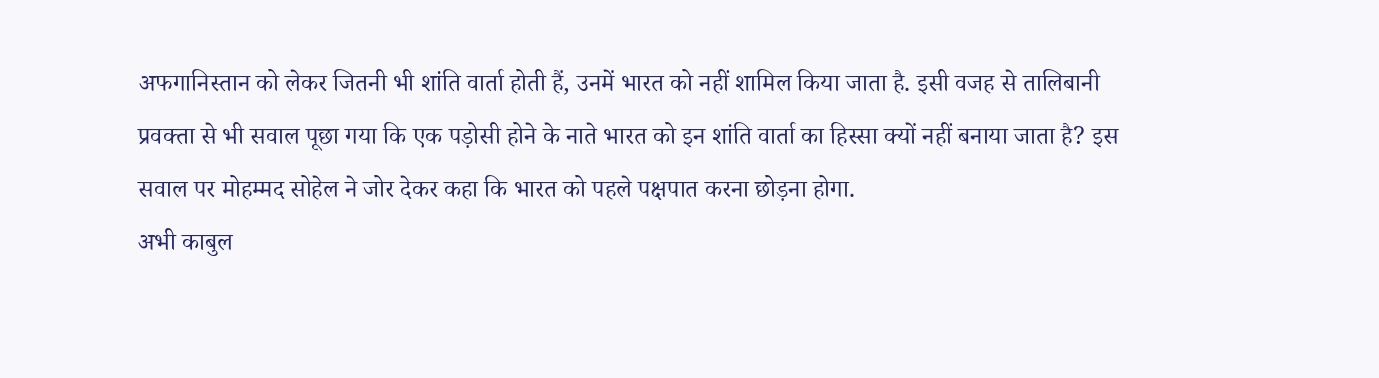अफगानिस्तान को लेकर जितनी भी शांति वार्ता होती हैं, उनमें भारत को नहीं शामिल किया जाता है. इसी वजह से तालिबानी प्रवक्ता से भी सवाल पूछा गया कि एक पड़ोसी होने के नाते भारत को इन शांति वार्ता का हिस्सा क्यों नहीं बनाया जाता है? इस सवाल पर मोहम्मद सोहेल ने जोर देकर कहा कि भारत को पहले पक्षपात करना छोड़ना होगा.
अभी काबुल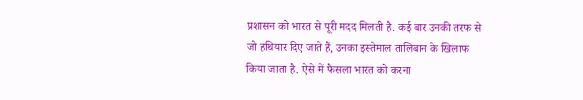प्रशासन को भारत से पूरी मदद मिलती है. कई बार उनकी तरफ से जो हथियार दिए जाते हैं, उनका इस्तेमाल तालिबान के खिलाफ किया जाता है. ऐसे में फैसला भारत को करना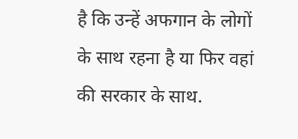है कि उन्हें अफगान के लोगों के साथ रहना है या फिर वहां की सरकार के साथ.